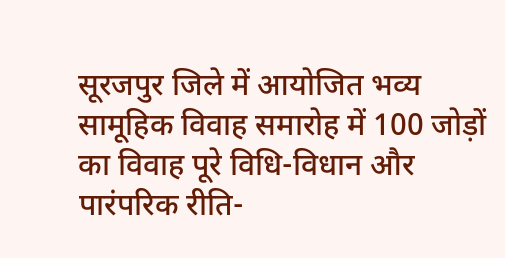सूरजपुर जिले में आयोजित भव्य सामूहिक विवाह समारोह में 100 जोड़ों का विवाह पूरे विधि-विधान और पारंपरिक रीति-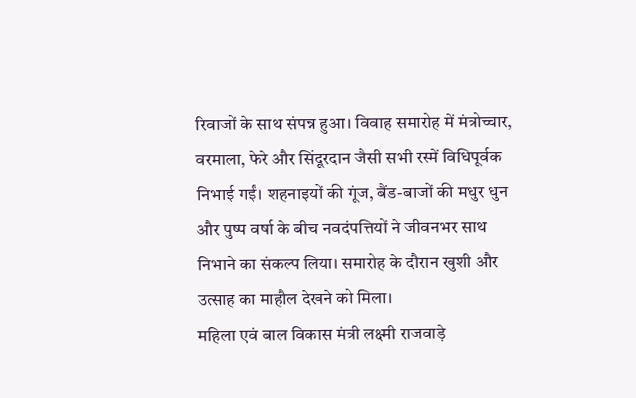रिवाजों के साथ संपन्न हुआ। विवाह समारोह में मंत्रोच्चार, वरमाला, फेरे और सिंदूरदान जैसी सभी रस्में विधिपूर्वक निभाई गईं। शहनाइयों की गूंज, बैंड-बाजों की मधुर धुन और पुष्प वर्षा के बीच नवदंपत्तियों ने जीवनभर साथ निभाने का संकल्प लिया। समारोह के दौरान खुशी और उत्साह का माहौल देखने को मिला।
महिला एवं बाल विकास मंत्री लक्ष्मी राजवाड़े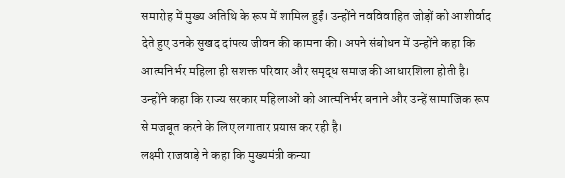समारोह में मुख्य अतिथि के रूप में शामिल हुईं। उन्होंने नवविवाहित जोड़ों को आशीर्वाद देते हुए उनके सुखद दांपत्य जीवन की कामना की। अपने संबोधन में उन्होंने कहा कि आत्मनिर्भर महिला ही सशक्त परिवार और समृद्ध समाज की आधारशिला होती है। उन्होंने कहा कि राज्य सरकार महिलाओं को आत्मनिर्भर बनाने और उन्हें सामाजिक रूप से मजबूत करने के लिए लगातार प्रयास कर रही है।
लक्ष्मी राजवाड़े ने कहा कि मुख्यमंत्री कन्या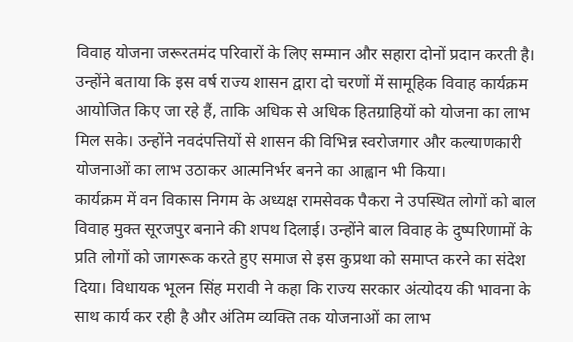विवाह योजना जरूरतमंद परिवारों के लिए सम्मान और सहारा दोनों प्रदान करती है। उन्होंने बताया कि इस वर्ष राज्य शासन द्वारा दो चरणों में सामूहिक विवाह कार्यक्रम आयोजित किए जा रहे हैं, ताकि अधिक से अधिक हितग्राहियों को योजना का लाभ मिल सके। उन्होंने नवदंपत्तियों से शासन की विभिन्न स्वरोजगार और कल्याणकारी योजनाओं का लाभ उठाकर आत्मनिर्भर बनने का आह्वान भी किया।
कार्यक्रम में वन विकास निगम के अध्यक्ष रामसेवक पैकरा ने उपस्थित लोगों को बाल विवाह मुक्त सूरजपुर बनाने की शपथ दिलाई। उन्होंने बाल विवाह के दुष्परिणामों के प्रति लोगों को जागरूक करते हुए समाज से इस कुप्रथा को समाप्त करने का संदेश दिया। विधायक भूलन सिंह मरावी ने कहा कि राज्य सरकार अंत्योदय की भावना के साथ कार्य कर रही है और अंतिम व्यक्ति तक योजनाओं का लाभ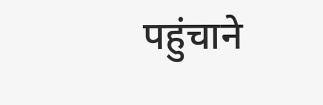पहुंचाने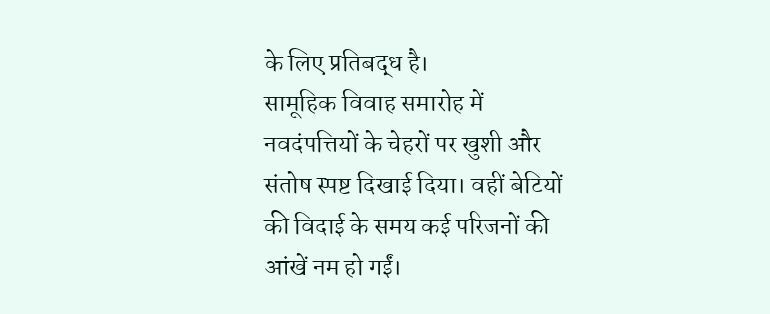के लिए प्रतिबद्ध है।
सामूहिक विवाह समारोह में नवदंपत्तियों के चेहरों पर खुशी और संतोष स्पष्ट दिखाई दिया। वहीं बेटियों की विदाई के समय कई परिजनों की आंखें नम हो गईं।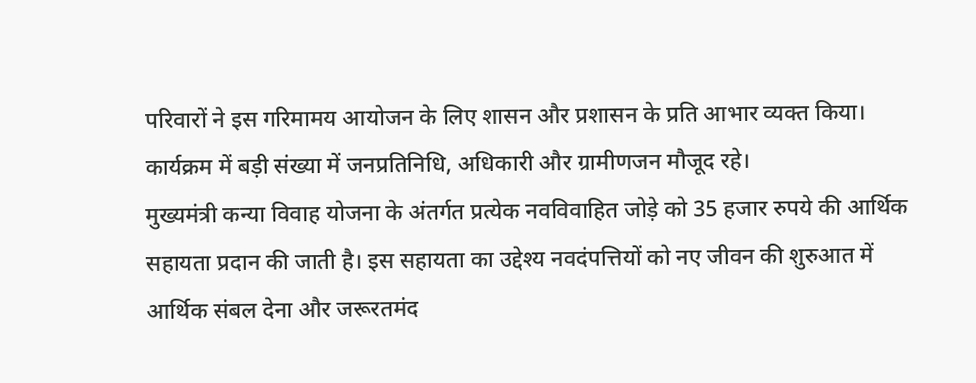परिवारों ने इस गरिमामय आयोजन के लिए शासन और प्रशासन के प्रति आभार व्यक्त किया। कार्यक्रम में बड़ी संख्या में जनप्रतिनिधि, अधिकारी और ग्रामीणजन मौजूद रहे।
मुख्यमंत्री कन्या विवाह योजना के अंतर्गत प्रत्येक नवविवाहित जोड़े को 35 हजार रुपये की आर्थिक सहायता प्रदान की जाती है। इस सहायता का उद्देश्य नवदंपत्तियों को नए जीवन की शुरुआत में आर्थिक संबल देना और जरूरतमंद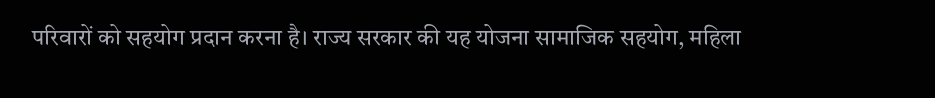परिवारों को सहयोग प्रदान करना है। राज्य सरकार की यह योजना सामाजिक सहयोग, महिला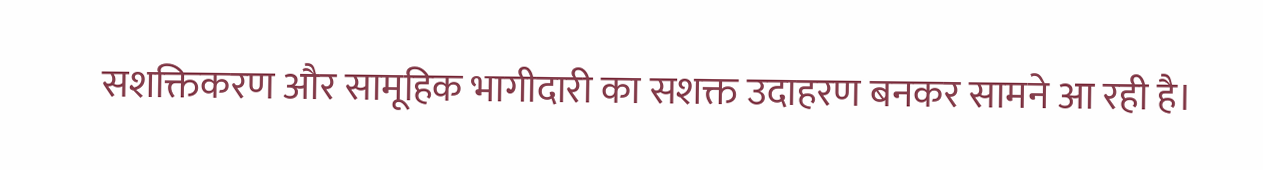सशक्तिकरण और सामूहिक भागीदारी का सशक्त उदाहरण बनकर सामने आ रही है।